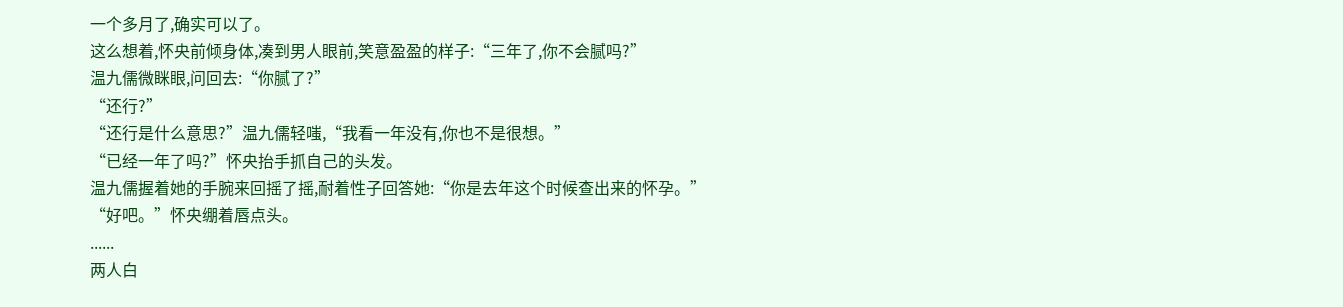一个多月了,确实可以了。
这么想着,怀央前倾身体,凑到男人眼前,笑意盈盈的样子:“三年了,你不会腻吗?”
温九儒微眯眼,问回去:“你腻了?”
“还行?”
“还行是什么意思?”温九儒轻嗤,“我看一年没有,你也不是很想。”
“已经一年了吗?”怀央抬手抓自己的头发。
温九儒握着她的手腕来回摇了摇,耐着性子回答她:“你是去年这个时候查出来的怀孕。”
“好吧。”怀央绷着唇点头。
......
两人白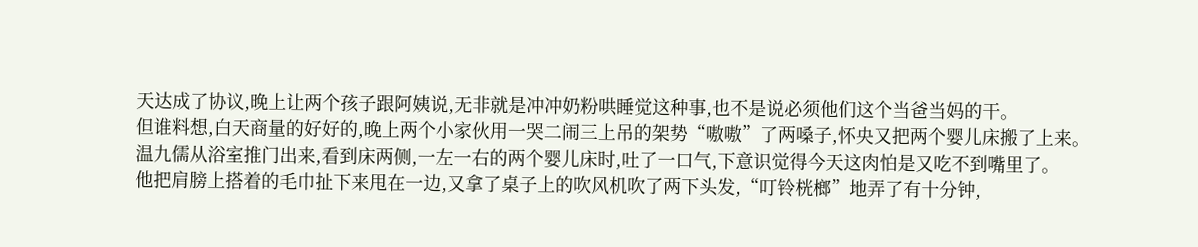天达成了协议,晚上让两个孩子跟阿姨说,无非就是冲冲奶粉哄睡觉这种事,也不是说必须他们这个当爸当妈的干。
但谁料想,白天商量的好好的,晚上两个小家伙用一哭二闹三上吊的架势“嗷嗷”了两嗓子,怀央又把两个婴儿床搬了上来。
温九儒从浴室推门出来,看到床两侧,一左一右的两个婴儿床时,吐了一口气,下意识觉得今天这肉怕是又吃不到嘴里了。
他把肩膀上搭着的毛巾扯下来甩在一边,又拿了桌子上的吹风机吹了两下头发,“叮铃桄榔”地弄了有十分钟,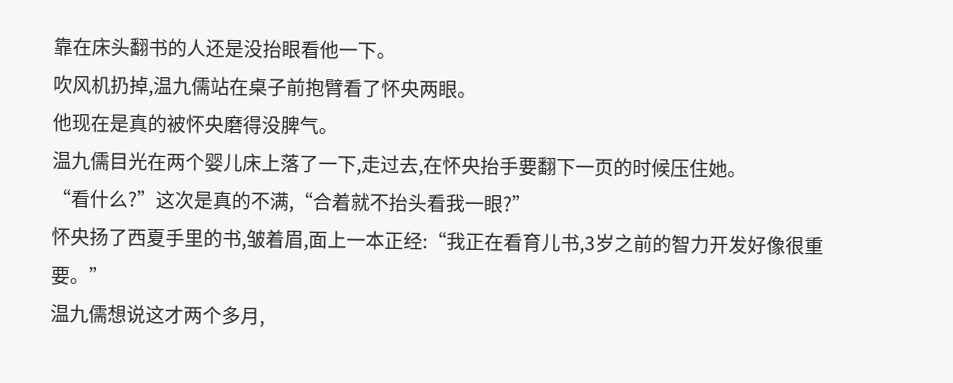靠在床头翻书的人还是没抬眼看他一下。
吹风机扔掉,温九儒站在桌子前抱臂看了怀央两眼。
他现在是真的被怀央磨得没脾气。
温九儒目光在两个婴儿床上落了一下,走过去,在怀央抬手要翻下一页的时候压住她。
“看什么?”这次是真的不满,“合着就不抬头看我一眼?”
怀央扬了西夏手里的书,皱着眉,面上一本正经:“我正在看育儿书,3岁之前的智力开发好像很重要。”
温九儒想说这才两个多月,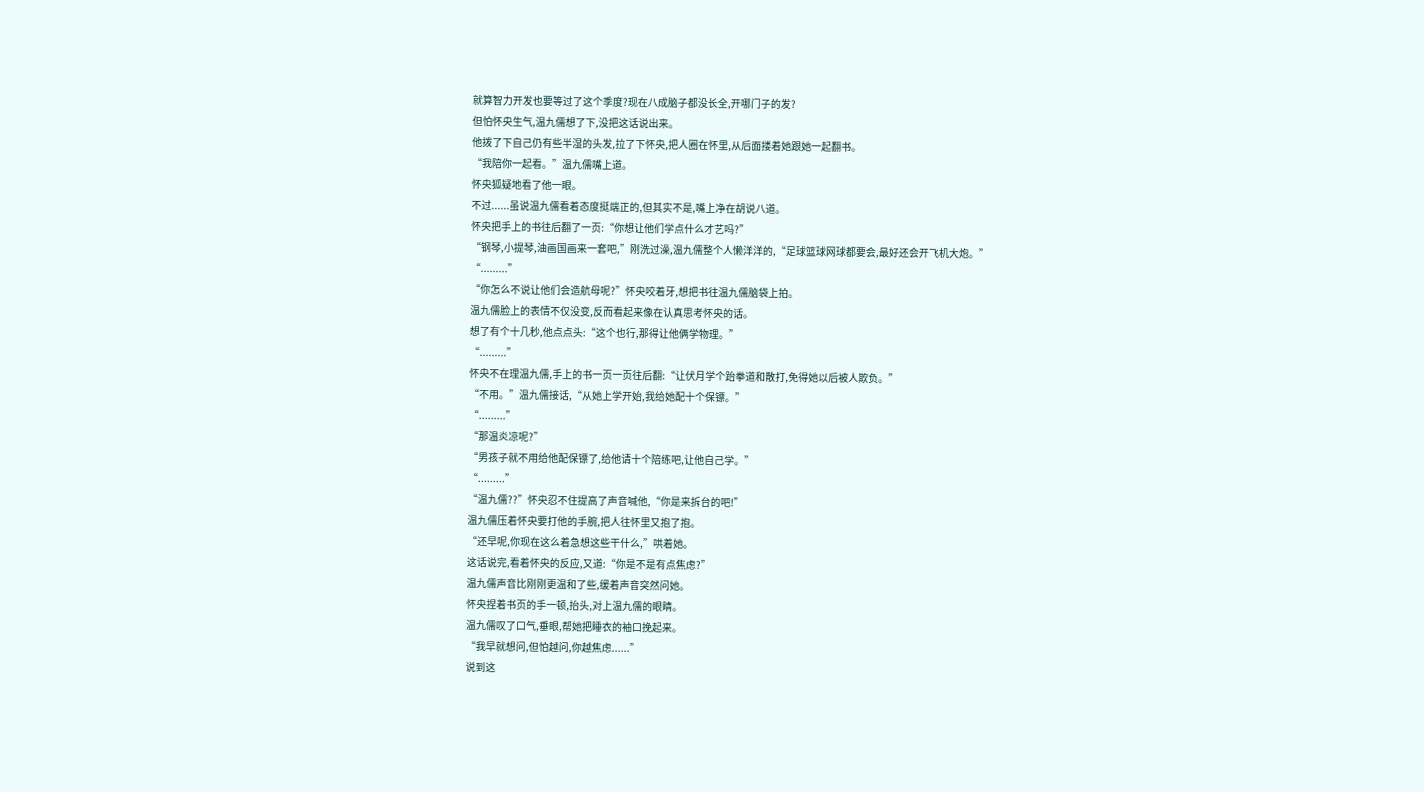就算智力开发也要等过了这个季度?现在八成脑子都没长全,开哪门子的发?
但怕怀央生气,温九儒想了下,没把这话说出来。
他拨了下自己仍有些半湿的头发,拉了下怀央,把人圈在怀里,从后面搂着她跟她一起翻书。
“我陪你一起看。”温九儒嘴上道。
怀央狐疑地看了他一眼。
不过......虽说温九儒看着态度挺端正的,但其实不是,嘴上净在胡说八道。
怀央把手上的书往后翻了一页:“你想让他们学点什么才艺吗?”
“钢琴,小提琴,油画国画来一套吧,”刚洗过澡,温九儒整个人懒洋洋的,“足球篮球网球都要会,最好还会开飞机大炮。”
“.........”
“你怎么不说让他们会造航母呢?”怀央咬着牙,想把书往温九儒脑袋上拍。
温九儒脸上的表情不仅没变,反而看起来像在认真思考怀央的话。
想了有个十几秒,他点点头:“这个也行,那得让他俩学物理。”
“.........”
怀央不在理温九儒,手上的书一页一页往后翻:“让伏月学个跆拳道和散打,免得她以后被人欺负。”
“不用。”温九儒接话,“从她上学开始,我给她配十个保镖。”
“.........”
“那温炎凉呢?”
“男孩子就不用给他配保镖了,给他请十个陪练吧,让他自己学。”
“.........”
“温九儒??”怀央忍不住提高了声音喊他,“你是来拆台的吧!”
温九儒压着怀央要打他的手腕,把人往怀里又抱了抱。
“还早呢,你现在这么着急想这些干什么,”哄着她。
这话说完,看着怀央的反应,又道:“你是不是有点焦虑?”
温九儒声音比刚刚更温和了些,缓着声音突然问她。
怀央捏着书页的手一顿,抬头,对上温九儒的眼睛。
温九儒叹了口气,垂眼,帮她把睡衣的袖口挽起来。
“我早就想问,但怕越问,你越焦虑......”
说到这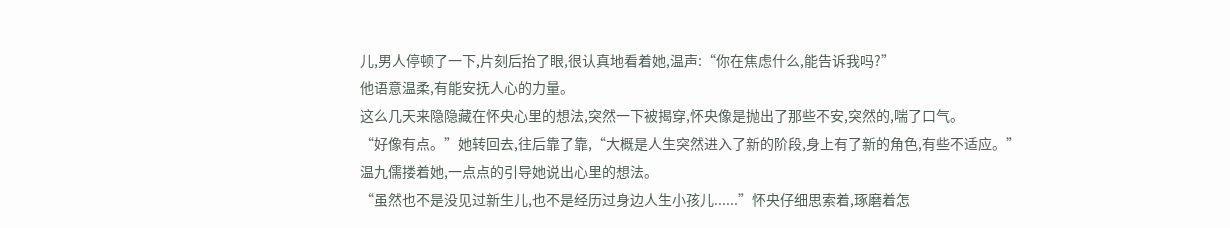儿,男人停顿了一下,片刻后抬了眼,很认真地看着她,温声:“你在焦虑什么,能告诉我吗?”
他语意温柔,有能安抚人心的力量。
这么几天来隐隐藏在怀央心里的想法,突然一下被揭穿,怀央像是抛出了那些不安,突然的,喘了口气。
“好像有点。”她转回去,往后靠了靠,“大概是人生突然进入了新的阶段,身上有了新的角色,有些不适应。”
温九儒搂着她,一点点的引导她说出心里的想法。
“虽然也不是没见过新生儿,也不是经历过身边人生小孩儿......”怀央仔细思索着,琢磨着怎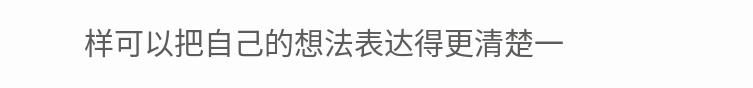样可以把自己的想法表达得更清楚一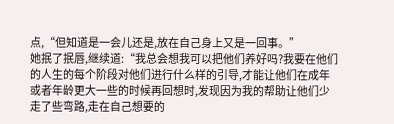点,“但知道是一会儿还是,放在自己身上又是一回事。”
她抿了抿唇,继续道:“我总会想我可以把他们养好吗?我要在他们的人生的每个阶段对他们进行什么样的引导,才能让他们在成年或者年龄更大一些的时候再回想时,发现因为我的帮助让他们少走了些弯路,走在自己想要的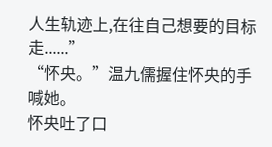人生轨迹上,在往自己想要的目标走......”
“怀央。”温九儒握住怀央的手喊她。
怀央吐了口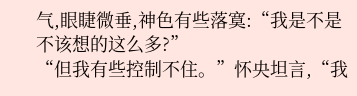气,眼睫微垂,神色有些落寞:“我是不是不该想的这么多?”
“但我有些控制不住。”怀央坦言,“我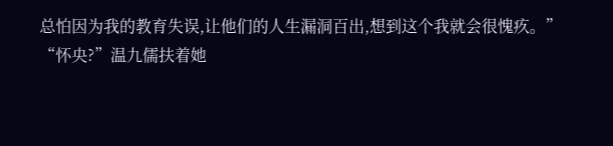总怕因为我的教育失误,让他们的人生漏洞百出,想到这个我就会很愧疚。”
“怀央?”温九儒扶着她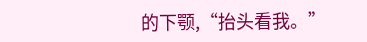的下颚,“抬头看我。”